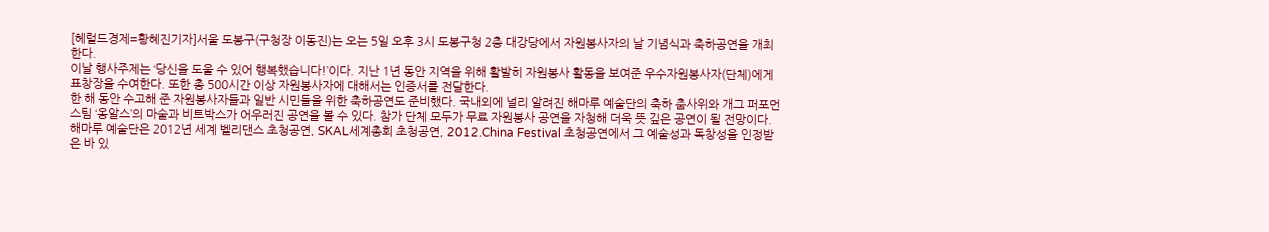[헤럴드경제=황혜진기자]서울 도봉구(구청장 이동진)는 오는 5일 오후 3시 도봉구청 2층 대강당에서 자원봉사자의 날 기념식과 축하공연을 개최한다.
이날 행사주제는 ‘당신을 도울 수 있어 행복했습니다!’이다. 지난 1년 동안 지역을 위해 활발히 자원봉사 활동을 보여준 우수자원봉사자(단체)에게 표창장을 수여한다. 또한 총 500시간 이상 자원봉사자에 대해서는 인증서를 전달한다.
한 해 동안 수고해 준 자원봉사자들과 일반 시민들을 위한 축하공연도 준비했다. 국내외에 널리 알려진 해마루 예술단의 축하 춤사위와 개그 퍼포먼스팀 ‘옹알스’의 마술과 비트박스가 어우러진 공연을 볼 수 있다. 참가 단체 모두가 무료 자원봉사 공연을 자청해 더욱 뜻 깊은 공연이 될 전망이다.
해마루 예술단은 2012년 세계 벨리댄스 초청공연, SKAL세계총회 초청공연, 2012.China Festival 초청공연에서 그 예술성과 독창성을 인정받은 바 있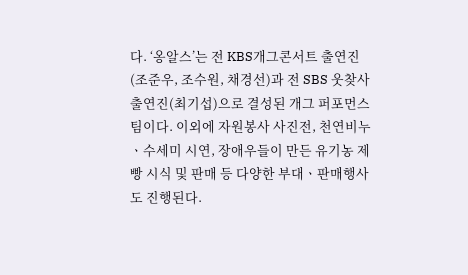다. ‘옹알스’는 전 KBS개그콘서트 출연진(조준우, 조수원, 채경선)과 전 SBS 웃찾사 출연진(최기섭)으로 결성된 개그 퍼포먼스 팀이다. 이외에 자원봉사 사진전, 천연비누ㆍ수세미 시연, 장애우들이 만든 유기농 제빵 시식 및 판매 등 다양한 부대ㆍ판매행사도 진행된다.